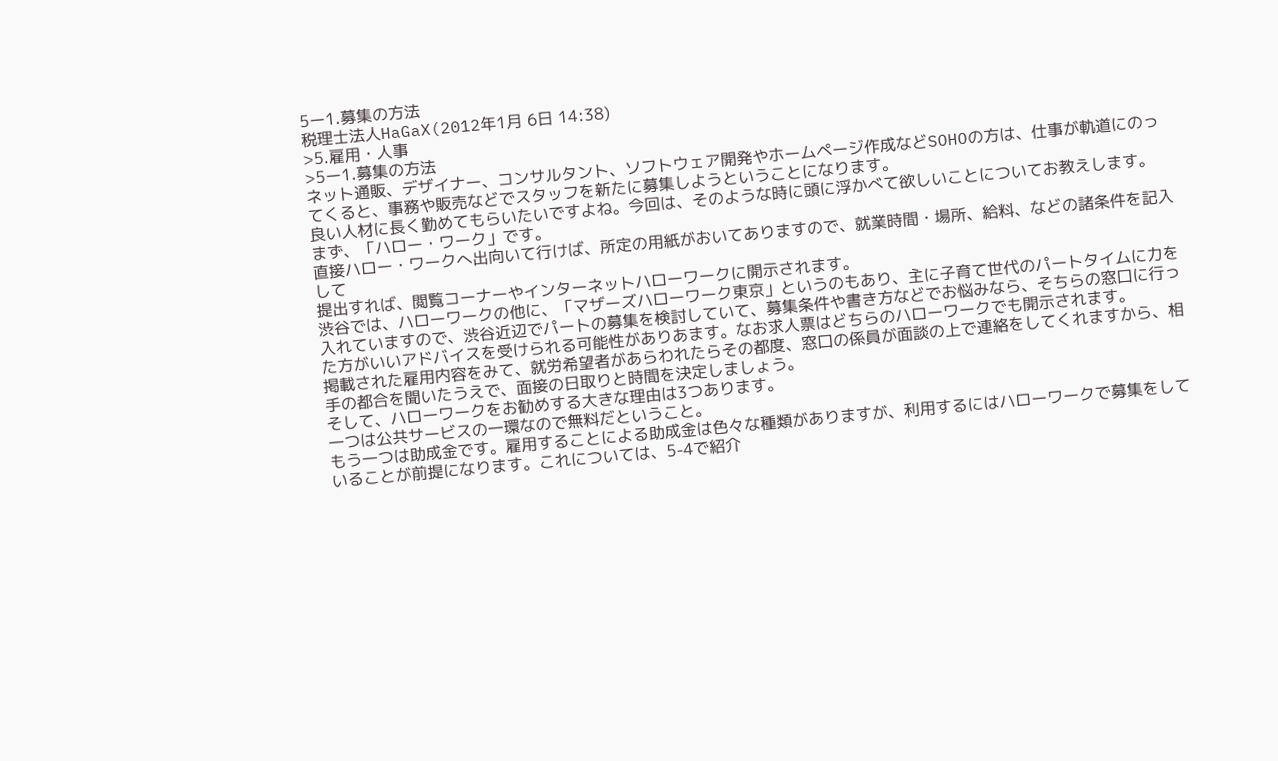5ー1.募集の方法
税理士法人HaGaX(2012年1月 6日 14:38)
>5.雇用・人事
>5ー1.募集の方法
ネット通販、デザイナー、コンサルタント、ソフトウェア開発やホームページ作成などSOHOの方は、仕事が軌道にのってくると、事務や販売などでスタッフを新たに募集しようということになります。
良い人材に長く勤めてもらいたいですよね。今回は、そのような時に頭に浮かべて欲しいことについてお教えします。
まず、「ハロー・ワーク」です。
直接ハロー・ワークへ出向いて行けば、所定の用紙がおいてありますので、就業時間・場所、給料、などの諸条件を記入して
提出すれば、閲覧コーナーやインターネットハローワークに開示されます。
渋谷では、ハローワークの他に、「マザーズハローワーク東京」というのもあり、主に子育て世代のパートタイムに力を入れていますので、渋谷近辺でパートの募集を検討していて、募集条件や書き方などでお悩みなら、そちらの窓口に行った方がいいアドバイスを受けられる可能性がありあます。なお求人票はどちらのハローワークでも開示されます。
掲載された雇用内容をみて、就労希望者があらわれたらその都度、窓口の係員が面談の上で連絡をしてくれますから、相手の都合を聞いたうえで、面接の日取りと時間を決定しましょう。
そして、ハローワークをお勧めする大きな理由は3つあります。
一つは公共サービスの一環なので無料だということ。
もう一つは助成金です。雇用することによる助成金は色々な種類がありますが、利用するにはハローワークで募集をしていることが前提になります。これについては、5-4で紹介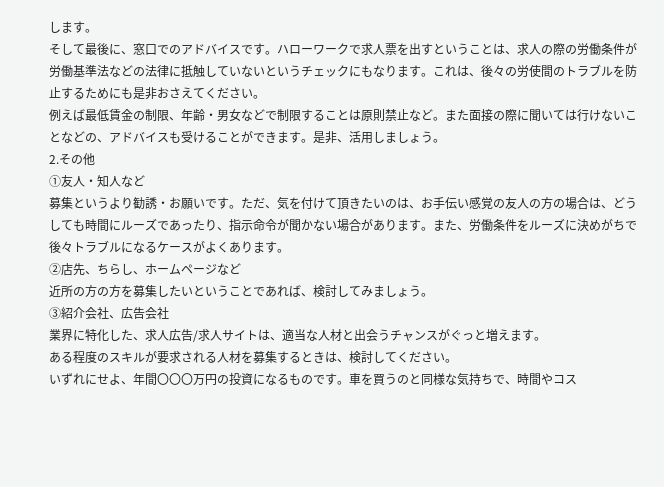します。
そして最後に、窓口でのアドバイスです。ハローワークで求人票を出すということは、求人の際の労働条件が労働基準法などの法律に抵触していないというチェックにもなります。これは、後々の労使間のトラブルを防止するためにも是非おさえてください。
例えば最低賃金の制限、年齢・男女などで制限することは原則禁止など。また面接の際に聞いては行けないことなどの、アドバイスも受けることができます。是非、活用しましょう。
2.その他
①友人・知人など
募集というより勧誘・お願いです。ただ、気を付けて頂きたいのは、お手伝い感覚の友人の方の場合は、どうしても時間にルーズであったり、指示命令が聞かない場合があります。また、労働条件をルーズに決めがちで後々トラブルになるケースがよくあります。
②店先、ちらし、ホームページなど
近所の方の方を募集したいということであれば、検討してみましょう。
③紹介会社、広告会社
業界に特化した、求人広告/求人サイトは、適当な人材と出会うチャンスがぐっと増えます。
ある程度のスキルが要求される人材を募集するときは、検討してください。
いずれにせよ、年間〇〇〇万円の投資になるものです。車を買うのと同様な気持ちで、時間やコス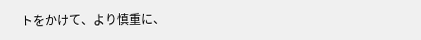トをかけて、より慎重に、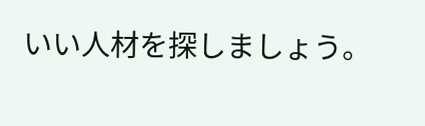いい人材を探しましょう。